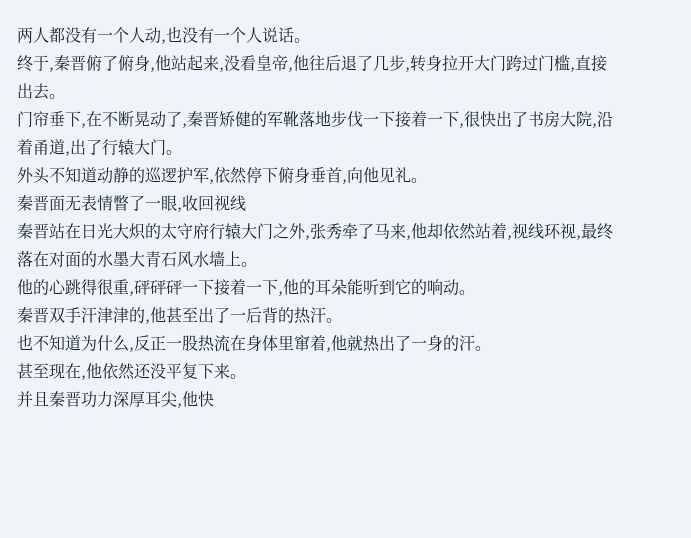两人都没有一个人动,也没有一个人说话。
终于,秦晋俯了俯身,他站起来,没看皇帝,他往后退了几步,转身拉开大门跨过门槛,直接出去。
门帘垂下,在不断晃动了,秦晋矫健的军靴落地步伐一下接着一下,很快出了书房大院,沿着甬道,出了行辕大门。
外头不知道动静的巡逻护军,依然停下俯身垂首,向他见礼。
秦晋面无表情瞥了一眼,收回视线
秦晋站在日光大炽的太守府行辕大门之外,张秀牵了马来,他却依然站着,视线环视,最终落在对面的水墨大青石风水墙上。
他的心跳得很重,砰砰砰一下接着一下,他的耳朵能听到它的响动。
秦晋双手汗津津的,他甚至出了一后背的热汗。
也不知道为什么,反正一股热流在身体里窜着,他就热出了一身的汗。
甚至现在,他依然还没平复下来。
并且秦晋功力深厚耳尖,他快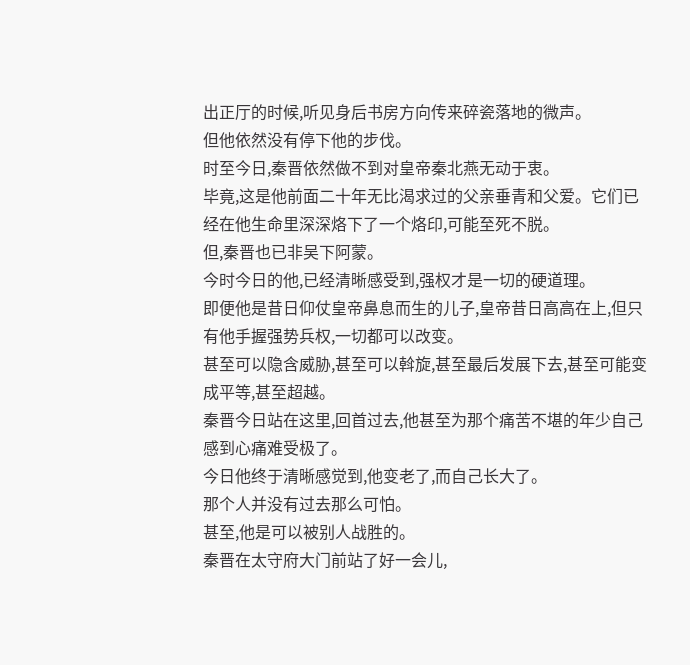出正厅的时候,听见身后书房方向传来碎瓷落地的微声。
但他依然没有停下他的步伐。
时至今日,秦晋依然做不到对皇帝秦北燕无动于衷。
毕竟,这是他前面二十年无比渴求过的父亲垂青和父爱。它们已经在他生命里深深烙下了一个烙印,可能至死不脱。
但,秦晋也已非吴下阿蒙。
今时今日的他,已经清晰感受到,强权才是一切的硬道理。
即便他是昔日仰仗皇帝鼻息而生的儿子,皇帝昔日高高在上,但只有他手握强势兵权,一切都可以改变。
甚至可以隐含威胁,甚至可以斡旋,甚至最后发展下去,甚至可能变成平等,甚至超越。
秦晋今日站在这里,回首过去,他甚至为那个痛苦不堪的年少自己感到心痛难受极了。
今日他终于清晰感觉到,他变老了,而自己长大了。
那个人并没有过去那么可怕。
甚至,他是可以被别人战胜的。
秦晋在太守府大门前站了好一会儿,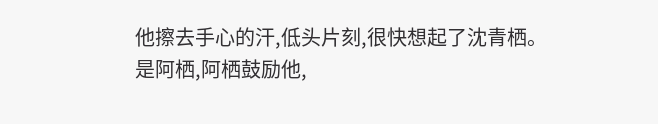他擦去手心的汗,低头片刻,很快想起了沈青栖。
是阿栖,阿栖鼓励他,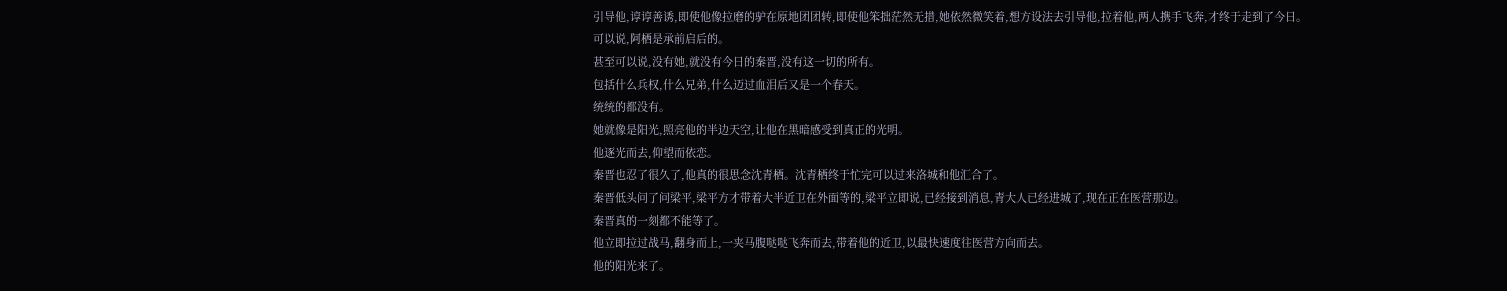引导他,谆谆善诱,即使他像拉磨的驴在原地团团转,即使他笨拙茫然无措,她依然微笑着,想方设法去引导他,拉着他,两人携手飞奔,才终于走到了今日。
可以说,阿栖是承前启后的。
甚至可以说,没有她,就没有今日的秦晋,没有这一切的所有。
包括什么兵权,什么兄弟,什么迈过血泪后又是一个春天。
统统的都没有。
她就像是阳光,照亮他的半边天空,让他在黑暗感受到真正的光明。
他逐光而去,仰望而依恋。
秦晋也忍了很久了,他真的很思念沈青栖。沈青栖终于忙完可以过来洛城和他汇合了。
秦晋低头问了问梁平,梁平方才带着大半近卫在外面等的,梁平立即说,已经接到消息,青大人已经进城了,现在正在医营那边。
秦晋真的一刻都不能等了。
他立即拉过战马,翻身而上,一夹马腹哒哒飞奔而去,带着他的近卫,以最快速度往医营方向而去。
他的阳光来了。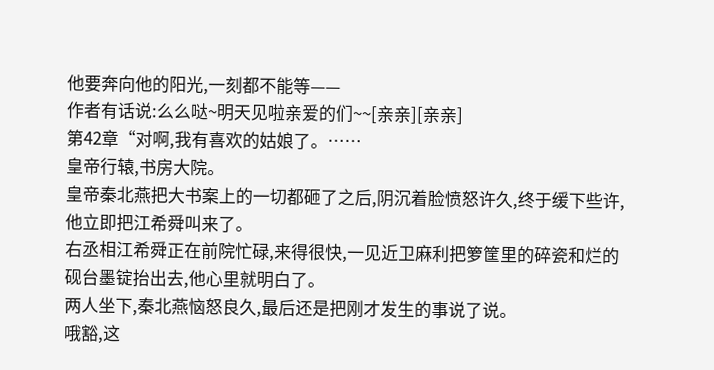他要奔向他的阳光,一刻都不能等——
作者有话说:么么哒~明天见啦亲爱的们~~[亲亲][亲亲]
第42章“对啊,我有喜欢的姑娘了。……
皇帝行辕,书房大院。
皇帝秦北燕把大书案上的一切都砸了之后,阴沉着脸愤怒许久,终于缓下些许,他立即把江希舜叫来了。
右丞相江希舜正在前院忙碌,来得很快,一见近卫麻利把箩筐里的碎瓷和烂的砚台墨锭抬出去,他心里就明白了。
两人坐下,秦北燕恼怒良久,最后还是把刚才发生的事说了说。
哦豁,这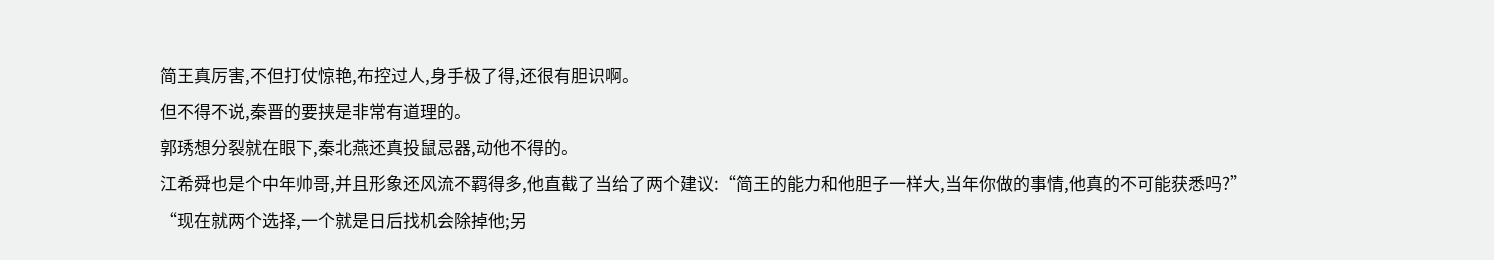简王真厉害,不但打仗惊艳,布控过人,身手极了得,还很有胆识啊。
但不得不说,秦晋的要挟是非常有道理的。
郭琇想分裂就在眼下,秦北燕还真投鼠忌器,动他不得的。
江希舜也是个中年帅哥,并且形象还风流不羁得多,他直截了当给了两个建议:“简王的能力和他胆子一样大,当年你做的事情,他真的不可能获悉吗?”
“现在就两个选择,一个就是日后找机会除掉他;另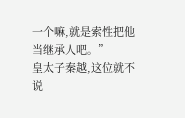一个嘛,就是索性把他当继承人吧。”
皇太子秦越,这位就不说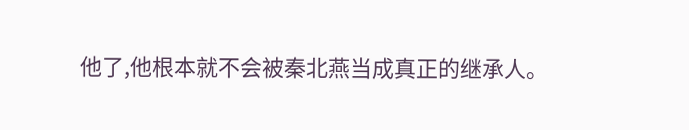他了,他根本就不会被秦北燕当成真正的继承人。